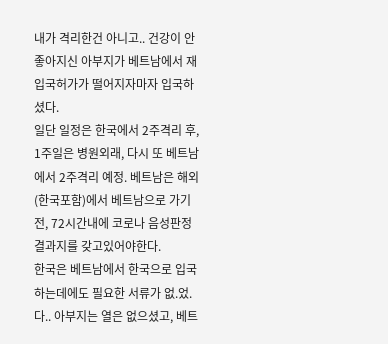내가 격리한건 아니고.. 건강이 안좋아지신 아부지가 베트남에서 재입국허가가 떨어지자마자 입국하셨다.
일단 일정은 한국에서 2주격리 후, 1주일은 병원외래, 다시 또 베트남에서 2주격리 예정. 베트남은 해외(한국포함)에서 베트남으로 가기 전, 72시간내에 코로나 음성판정 결과지를 갖고있어야한다.
한국은 베트남에서 한국으로 입국하는데에도 필요한 서류가 없.었.다.. 아부지는 열은 없으셨고, 베트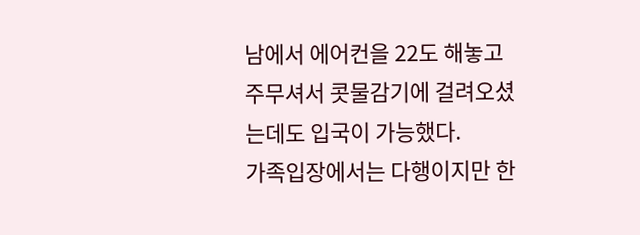남에서 에어컨을 22도 해놓고 주무셔서 콧물감기에 걸려오셨는데도 입국이 가능했다.
가족입장에서는 다행이지만 한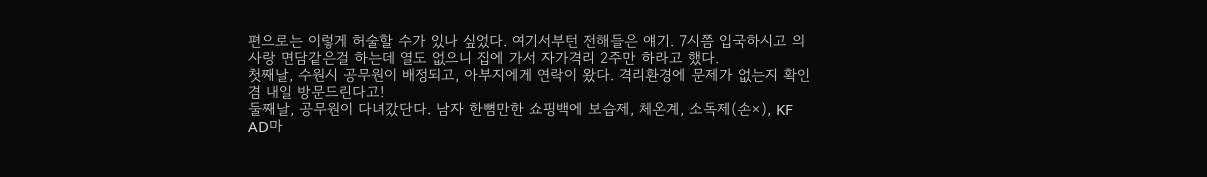편으로는 이렇게 허술할 수가 있나 싶었다. 여기서부턴 전해들은 얘기. 7시쯤 입국하시고 의사랑 면담같은걸 하는데 열도 없으니 집에 가서 자가격리 2주만 하라고 했다.
첫째날, 수원시 공무원이 배정되고, 아부지에게 연락이 왔다. 격리환경에 문제가 없는지 확인 겸 내일 방문드린다고!
둘째날, 공무원이 다녀갔단다. 남자 한뼘만한 쇼핑백에 보습제, 체온계, 소독제(손×), KF AD마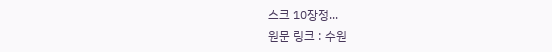스크 10장정...
원문 링크 : 수원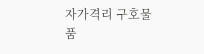자가격리 구호물품